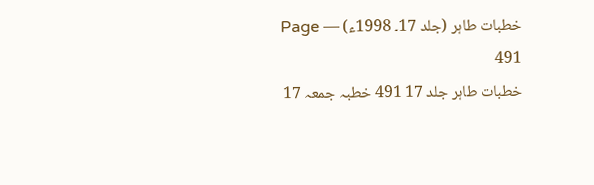خطبات طاہر (جلد 17۔ 1998ء) — Page 491
خطبات طاہر جلد 17 491 خطبہ جمعہ 17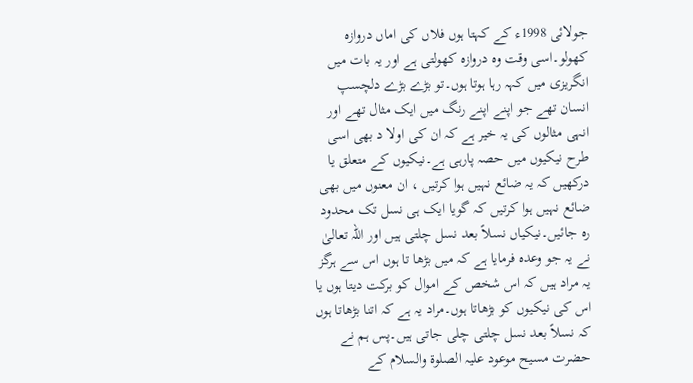جولائی 1998ء کے کہتا ہوں فلاں کی اماں دروازہ کھولو۔اسی وقت وہ دروازہ کھولتی ہے اور یہ بات میں انگریزی میں کہہ رہا ہوتا ہوں۔تو بڑے بڑے دلچسپ انسان تھے جو اپنے اپنے رنگ میں ایک مثال تھے اور انہی مثالوں کی یہ خیر ہے کہ ان کی اولا د بھی اسی طرح نیکیوں میں حصہ پارہی ہے۔نیکیوں کے متعلق یا درکھیں کہ یہ ضائع نہیں ہوا کرتیں ، ان معنوں میں بھی ضائع نہیں ہوا کرتیں کہ گویا ایک ہی نسل تک محدود رہ جائیں۔نیکیاں نسلاً بعد نسل چلتی ہیں اور اللہ تعالیٰ نے یہ جو وعدہ فرمایا ہے کہ میں بڑھا تا ہوں اس سے ہرگز یہ مراد ہیں کہ اس شخص کے اموال کو برکت دیتا ہوں یا اس کی نیکیوں کو بڑھاتا ہوں۔مراد یہ ہے کہ اتنا بڑھاتا ہوں کہ نسلاً بعد نسل چلتی چلی جاتی ہیں۔پس ہم نے حضرت مسیح موعود علیہ الصلوۃ والسلام کے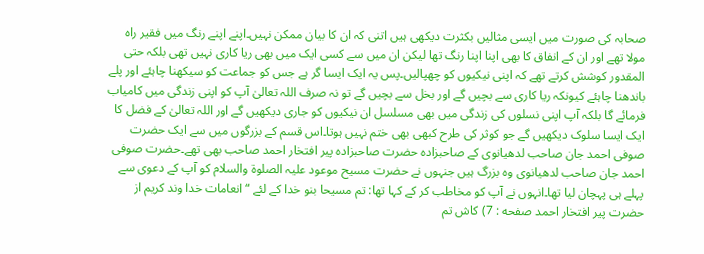صحابہ کی صورت میں ایسی مثالیں بکثرت دیکھی ہیں اتنی کہ ان کا بیان ممکن نہیں۔اپنے اپنے رنگ میں فقیر راہ مولا تھے اور ان کے انفاق کا بھی اپنا اپنا رنگ تھا لیکن ان میں سے کسی ایک میں بھی ریا کاری نہیں تھی بلکہ حتی المقدور کوشش کرتے تھے کہ اپنی نیکیوں کو چھپالیں۔پس یہ ایک ایسا گر ہے جس کو جماعت کو سیکھنا چاہئے اور پلے باندھنا چاہئے کیونکہ ریا کاری سے بچیں گے اور بخل سے بچیں گے تو نہ صرف اللہ تعالیٰ آپ کو اپنی زندگی میں کامیاب فرمائے گا بلکہ آپ اپنی نسلوں کی زندگی میں بھی مسلسل ان نیکیوں کو جاری دیکھیں گے اور اللہ تعالیٰ کے فضل کا ایک ایسا سلوک دیکھیں گے جو کوثر کی طرح کبھی بھی ختم نہیں ہوتا۔اس قسم کے بزرگوں میں سے ایک حضرت صوفی احمد جان صاحب لدھیانوی کے صاحبزادہ حضرت صاحبزادہ پیر افتخار احمد صاحب بھی تھے۔حضرت صوفی احمد جان صاحب لدھیانوی وہ بزرگ ہیں جنہوں نے حضرت مسیح موعود علیہ الصلوۃ والسلام کو آپ کے دعوی سے پہلے ہی پہچان لیا تھا۔انہوں نے آپ کو مخاطب کر کے کہا تھا: تم مسیحا بنو خدا کے لئے “ انعامات خدا وند کریم از حضرت پیر افتخار احمد صفحه : 7) کاش تم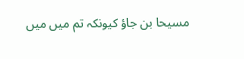مسیحا بن جاؤ کیونکہ تم میں میں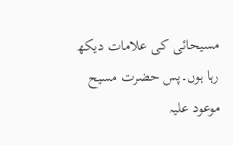مسیحائی کی علامات دیکھ رہا ہوں۔پس حضرت مسیح موعود علیہ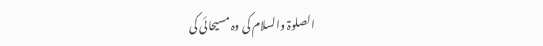الصلوۃ والسلام کی وہ مسیحائی کی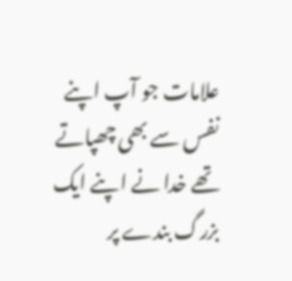علامات جو آپ اپنے نفس سے بھی چھپاتے تھے خدا نے اپنے ایک بزرگ بندے پر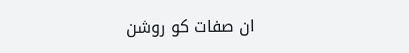ان صفات کو روشن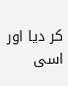کر دیا اور اسی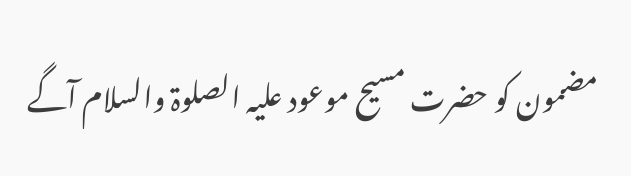مضمون کو حضرت مسیح موعود علیہ الصلوۃ والسلام آگے